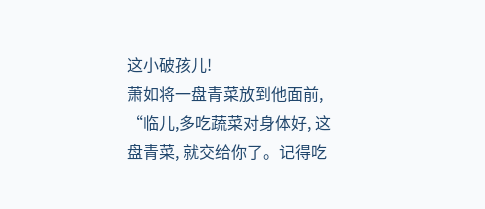这小破孩儿!
萧如将一盘青菜放到他面前, “临儿,多吃蔬菜对身体好, 这盘青菜, 就交给你了。记得吃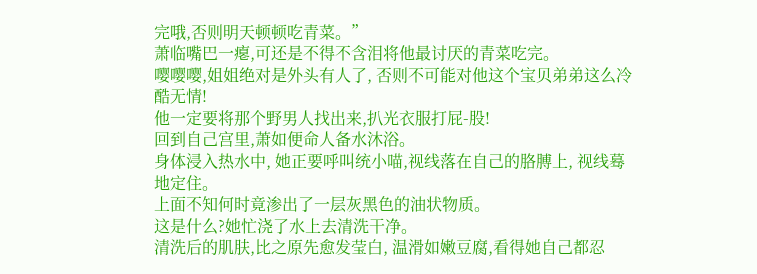完哦,否则明天顿顿吃青菜。”
萧临嘴巴一瘪,可还是不得不含泪将他最讨厌的青菜吃完。
嘤嘤嘤,姐姐绝对是外头有人了, 否则不可能对他这个宝贝弟弟这么冷酷无情!
他一定要将那个野男人找出来,扒光衣服打屁-股!
回到自己宫里,萧如便命人备水沐浴。
身体浸入热水中, 她正要呼叫统小喵,视线落在自己的胳膊上, 视线蓦地定住。
上面不知何时竟渗出了一层灰黑色的油状物质。
这是什么?她忙浇了水上去清洗干净。
清洗后的肌肤,比之原先愈发莹白, 温滑如嫩豆腐,看得她自己都忍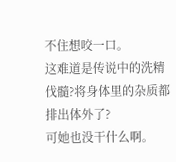不住想咬一口。
这难道是传说中的洗精伐髓?将身体里的杂质都排出体外了?
可她也没干什么啊。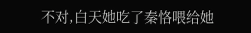不对,白天她吃了秦恪喂给她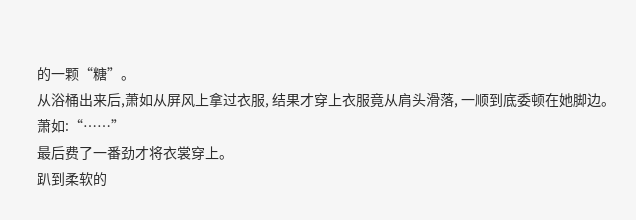的一颗“糖”。
从浴桶出来后,萧如从屏风上拿过衣服, 结果才穿上衣服竟从肩头滑落, 一顺到底委顿在她脚边。
萧如:“……”
最后费了一番劲才将衣裳穿上。
趴到柔软的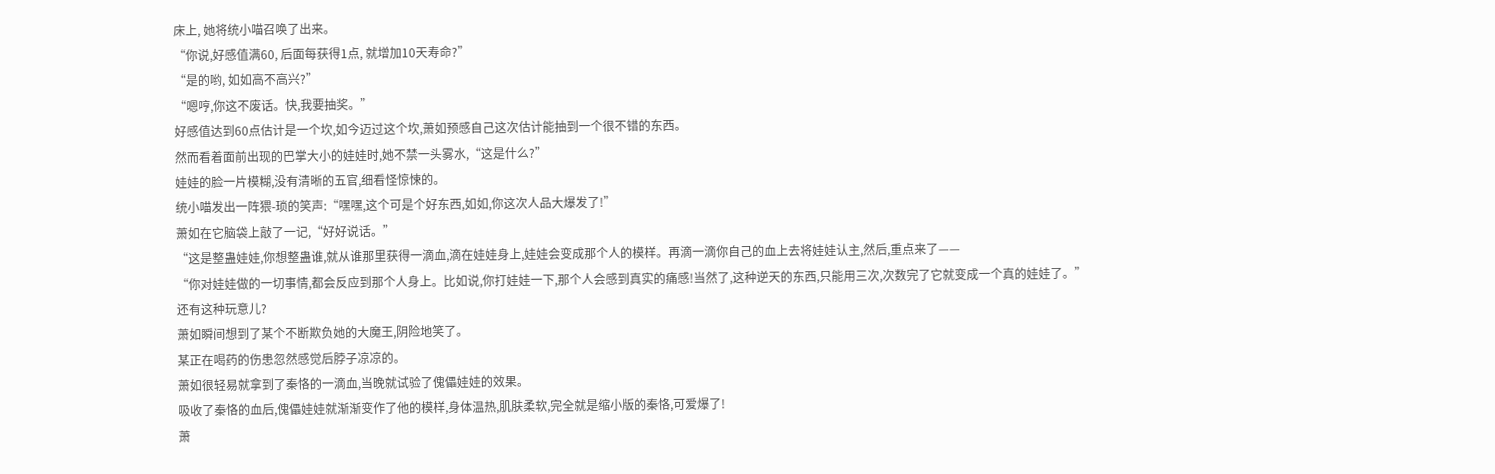床上, 她将统小喵召唤了出来。
“你说,好感值满60, 后面每获得1点, 就增加10天寿命?”
“是的哟, 如如高不高兴?”
“嗯哼,你这不废话。快,我要抽奖。”
好感值达到60点估计是一个坎,如今迈过这个坎,萧如预感自己这次估计能抽到一个很不错的东西。
然而看着面前出现的巴掌大小的娃娃时,她不禁一头雾水,“这是什么?”
娃娃的脸一片模糊,没有清晰的五官,细看怪惊悚的。
统小喵发出一阵猥-琐的笑声:“嘿嘿,这个可是个好东西,如如,你这次人品大爆发了!”
萧如在它脑袋上敲了一记,“好好说话。”
“这是整蛊娃娃,你想整蛊谁,就从谁那里获得一滴血,滴在娃娃身上,娃娃会变成那个人的模样。再滴一滴你自己的血上去将娃娃认主,然后,重点来了——
“你对娃娃做的一切事情,都会反应到那个人身上。比如说,你打娃娃一下,那个人会感到真实的痛感!当然了,这种逆天的东西,只能用三次,次数完了它就变成一个真的娃娃了。”
还有这种玩意儿?
萧如瞬间想到了某个不断欺负她的大魔王,阴险地笑了。
某正在喝药的伤患忽然感觉后脖子凉凉的。
萧如很轻易就拿到了秦恪的一滴血,当晚就试验了傀儡娃娃的效果。
吸收了秦恪的血后,傀儡娃娃就渐渐变作了他的模样,身体温热,肌肤柔软,完全就是缩小版的秦恪,可爱爆了!
萧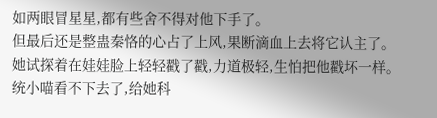如两眼冒星星,都有些舍不得对他下手了。
但最后还是整蛊秦恪的心占了上风,果断滴血上去将它认主了。
她试探着在娃娃脸上轻轻戳了戳,力道极轻,生怕把他戳坏一样。
统小喵看不下去了,给她科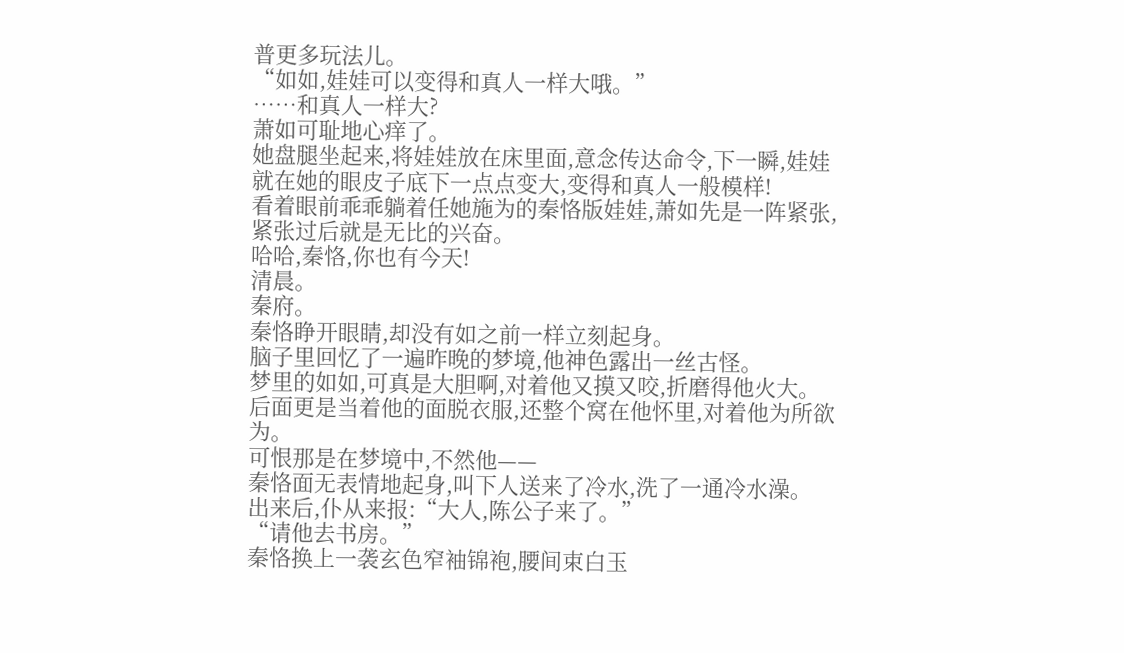普更多玩法儿。
“如如,娃娃可以变得和真人一样大哦。”
……和真人一样大?
萧如可耻地心痒了。
她盘腿坐起来,将娃娃放在床里面,意念传达命令,下一瞬,娃娃就在她的眼皮子底下一点点变大,变得和真人一般模样!
看着眼前乖乖躺着任她施为的秦恪版娃娃,萧如先是一阵紧张,紧张过后就是无比的兴奋。
哈哈,秦恪,你也有今天!
清晨。
秦府。
秦恪睁开眼睛,却没有如之前一样立刻起身。
脑子里回忆了一遍昨晚的梦境,他神色露出一丝古怪。
梦里的如如,可真是大胆啊,对着他又摸又咬,折磨得他火大。
后面更是当着他的面脱衣服,还整个窝在他怀里,对着他为所欲为。
可恨那是在梦境中,不然他——
秦恪面无表情地起身,叫下人送来了冷水,洗了一通冷水澡。
出来后,仆从来报:“大人,陈公子来了。”
“请他去书房。”
秦恪换上一袭玄色窄袖锦袍,腰间束白玉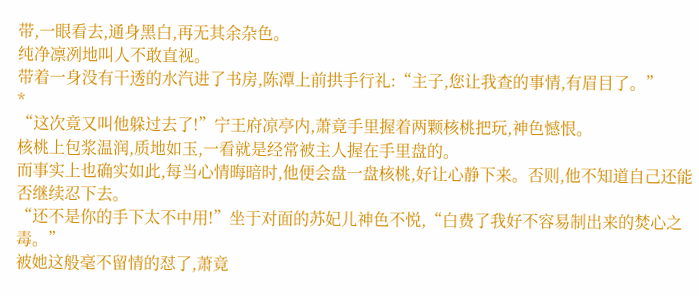带,一眼看去,通身黑白,再无其余杂色。
纯净凛冽地叫人不敢直视。
带着一身没有干透的水汽进了书房,陈潭上前拱手行礼:“主子,您让我查的事情,有眉目了。”
*
“这次竟又叫他躲过去了!”宁王府凉亭内,萧竟手里握着两颗核桃把玩,神色憾恨。
核桃上包浆温润,质地如玉,一看就是经常被主人握在手里盘的。
而事实上也确实如此,每当心情晦暗时,他便会盘一盘核桃,好让心静下来。否则,他不知道自己还能否继续忍下去。
“还不是你的手下太不中用!”坐于对面的苏妃儿神色不悦,“白费了我好不容易制出来的焚心之毒。”
被她这般毫不留情的怼了,萧竟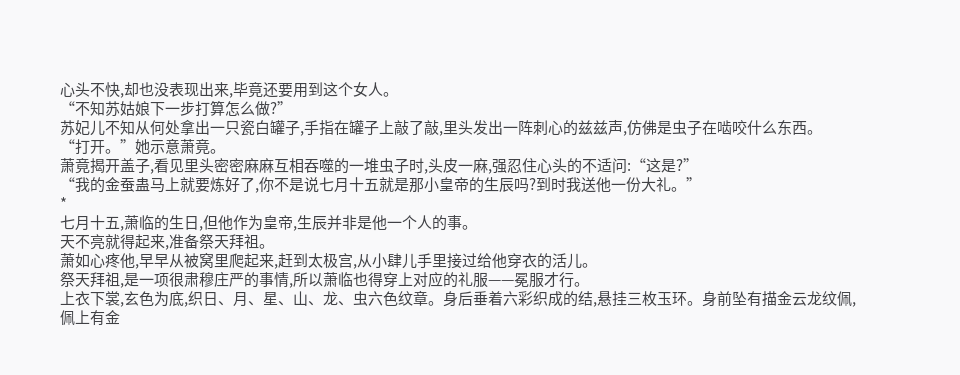心头不快,却也没表现出来,毕竟还要用到这个女人。
“不知苏姑娘下一步打算怎么做?”
苏妃儿不知从何处拿出一只瓷白罐子,手指在罐子上敲了敲,里头发出一阵刺心的兹兹声,仿佛是虫子在啮咬什么东西。
“打开。”她示意萧竟。
萧竟揭开盖子,看见里头密密麻麻互相吞噬的一堆虫子时,头皮一麻,强忍住心头的不适问:“这是?”
“我的金蚕蛊马上就要炼好了,你不是说七月十五就是那小皇帝的生辰吗?到时我送他一份大礼。”
*
七月十五,萧临的生日,但他作为皇帝,生辰并非是他一个人的事。
天不亮就得起来,准备祭天拜祖。
萧如心疼他,早早从被窝里爬起来,赶到太极宫,从小肆儿手里接过给他穿衣的活儿。
祭天拜祖,是一项很肃穆庄严的事情,所以萧临也得穿上对应的礼服——冕服才行。
上衣下裳,玄色为底,织日、月、星、山、龙、虫六色纹章。身后垂着六彩织成的结,悬挂三枚玉环。身前坠有描金云龙纹佩,佩上有金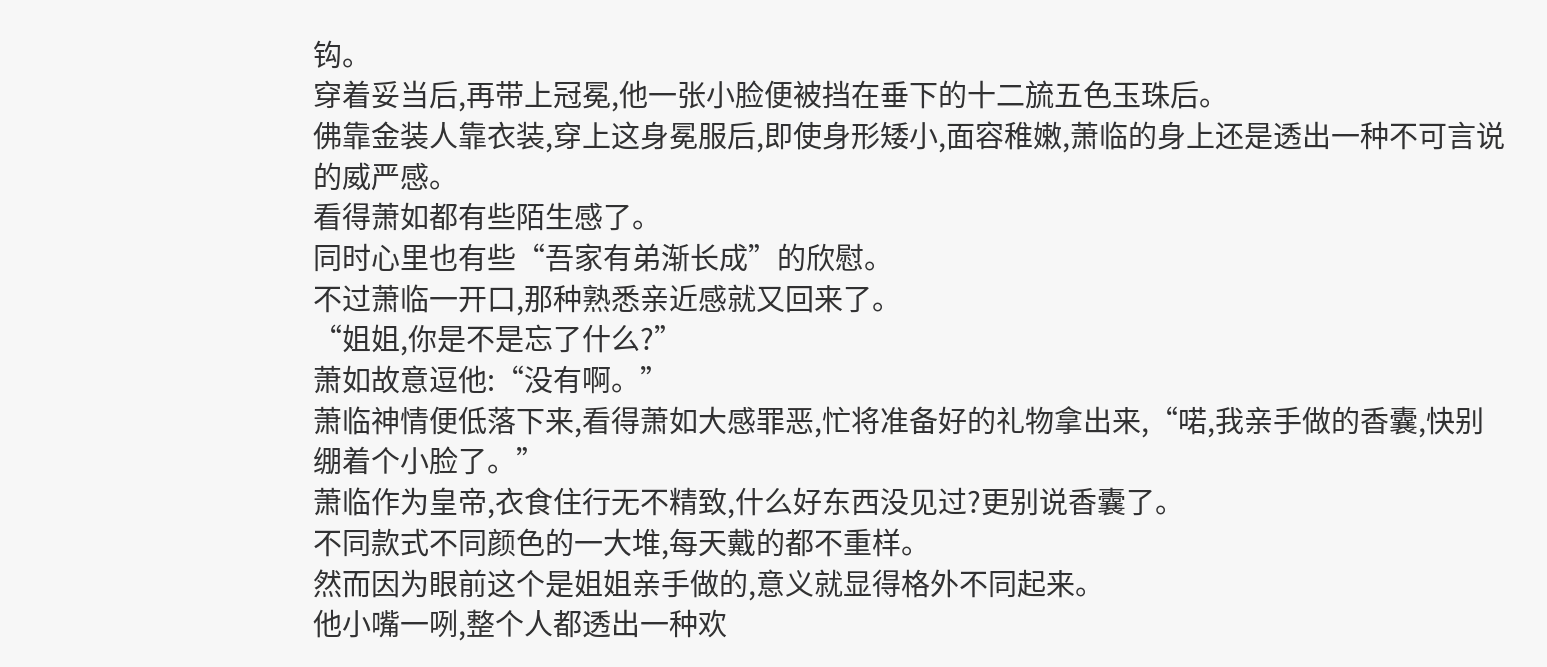钩。
穿着妥当后,再带上冠冕,他一张小脸便被挡在垂下的十二旈五色玉珠后。
佛靠金装人靠衣装,穿上这身冕服后,即使身形矮小,面容稚嫩,萧临的身上还是透出一种不可言说的威严感。
看得萧如都有些陌生感了。
同时心里也有些“吾家有弟渐长成”的欣慰。
不过萧临一开口,那种熟悉亲近感就又回来了。
“姐姐,你是不是忘了什么?”
萧如故意逗他:“没有啊。”
萧临神情便低落下来,看得萧如大感罪恶,忙将准备好的礼物拿出来,“喏,我亲手做的香囊,快别绷着个小脸了。”
萧临作为皇帝,衣食住行无不精致,什么好东西没见过?更别说香囊了。
不同款式不同颜色的一大堆,每天戴的都不重样。
然而因为眼前这个是姐姐亲手做的,意义就显得格外不同起来。
他小嘴一咧,整个人都透出一种欢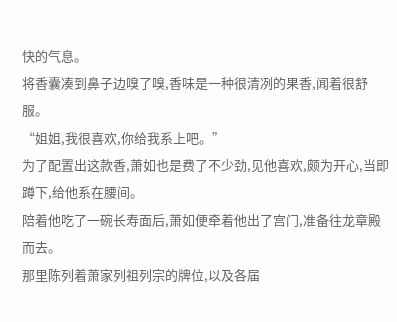快的气息。
将香囊凑到鼻子边嗅了嗅,香味是一种很清冽的果香,闻着很舒服。
“姐姐,我很喜欢,你给我系上吧。”
为了配置出这款香,萧如也是费了不少劲,见他喜欢,颇为开心,当即蹲下,给他系在腰间。
陪着他吃了一碗长寿面后,萧如便牵着他出了宫门,准备往龙章殿而去。
那里陈列着萧家列祖列宗的牌位,以及各届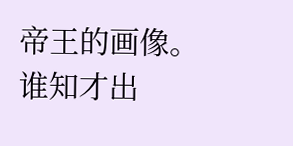帝王的画像。
谁知才出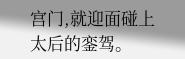宫门,就迎面碰上太后的銮驾。